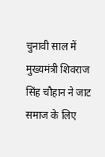चुनावी साल में मुख्यमंत्री शिवराज सिंह चौहान ने जाट समाज के लिए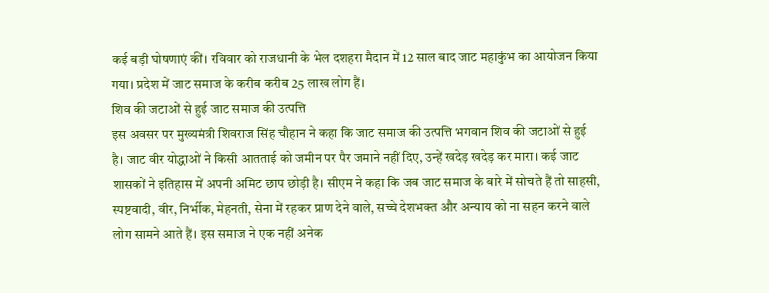कई बड़ी घोषणाएं कीं। रविवार को राजधानी के भेल दशहरा मैदान में 12 साल बाद जाट महाकुंभ का आयोजन किया गया। प्रदेश में जाट समाज के करीब करीब 25 लाख लोग हैं।
शिव की जटाओं से हुई जाट समाज की उत्पत्ति
इस अवसर पर मुख्यमंत्री शिवराज सिंह चौहान ने कहा कि जाट समाज की उत्पत्ति भगवान शिव की जटाओं से हुई है। जाट वीर योद्धाओं ने किसी आतताई को जमीन पर पैर जमाने नहीं दिए, उन्हें खदेड़ खदेड़ कर मारा। कई जाट शासकों ने इतिहास में अपनी अमिट छाप छोड़ी है। सीएम ने कहा कि जब जाट समाज के बारे में सोचते हैं तो साहसी, स्पष्टवादी, वीर, निर्भीक, मेहनती, सेना में रहकर प्राण देने वाले, सच्चे देशभक्त और अन्याय को ना सहन करने वाले लोग सामने आते हैं। इस समाज ने एक नहीं अनेक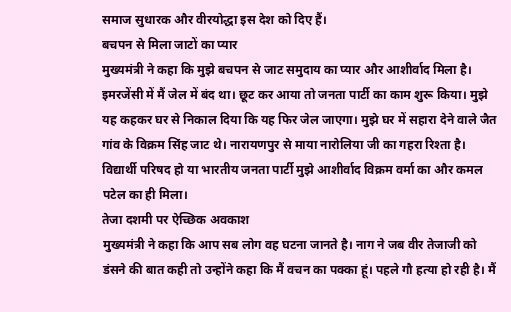समाज सुधारक और वीरयोद्धा इस देश को दिए हैं।
बचपन से मिला जाटों का प्यार
मुख्यमंत्री ने कहा कि मुझे बचपन से जाट समुदाय का प्यार और आशीर्वाद मिला है। इमरजेंसी में मैं जेल में बंद था। छूट कर आया तो जनता पार्टी का काम शुरू किया। मुझे यह कहकर घर से निकाल दिया कि यह फिर जेल जाएगा। मुझे घर में सहारा देने वाले जैत गांव के विक्रम सिंह जाट थे। नारायणपुर से माया नारोलिया जी का गहरा रिश्ता है। विद्यार्थी परिषद हो या भारतीय जनता पार्टी मुझे आशीर्वाद विक्रम वर्मा का और कमल पटेल का ही मिला।
तेजा दशमी पर ऐच्छिक अवकाश
मुख्यमंत्री ने कहा कि आप सब लोग वह घटना जानते है। नाग ने जब वीर तेजाजी को डंसने की बात कही तो उन्होंने कहा कि मैं वचन का पक्का हूं। पहले गौ हत्या हो रही है। मैं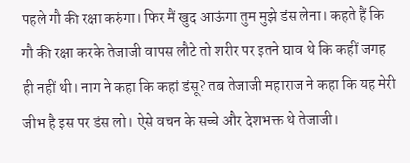पहले गौ की रक्षा करुंगा। फिर मैं खुद आऊंगा तुम मुझे डंस लेना। कहते हैं कि गौ की रक्षा करके तेजाजी वापस लौटे तो शरीर पर इतने घाव थे कि कहीं जगह ही नहीं थी। नाग ने कहा कि कहां डंसू? तब तेजाजी महाराज ने कहा कि यह मेरी जीभ है इस पर डंस लो। ऐसे वचन के सच्चे और देशभक्त थे तेजाजी।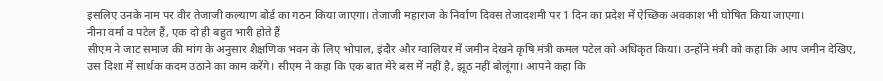इसलिए उनके नाम पर वीर तेजाजी कल्याण बोर्ड का गठन किया जाएगा। तेजाजी महाराज के निर्वाण दिवस तेजादशमी पर 1 दिन का प्रदेश में ऐच्छिक अवकाश भी घोषित किया जाएगा।
नीना वर्मा व पटेल हैं, एक दो ही बहुत भारी होते हैं
सीएम ने जाट समाज की मांग के अनुसार शैक्षणिक भवन के लिए भोपाल, इंदौर और ग्वालियर में जमीन देखने कृषि मंत्री कमल पटेल को अधिकृत किया। उन्होंने मंत्री को कहा कि आप जमीन देखिए, उस दिशा में सार्थक कदम उठाने का काम करेंगे। सीएम ने कहा कि एक बात मेरे बस में नहीं है, झूठ नहीं बोलूंगा। आपने कहा कि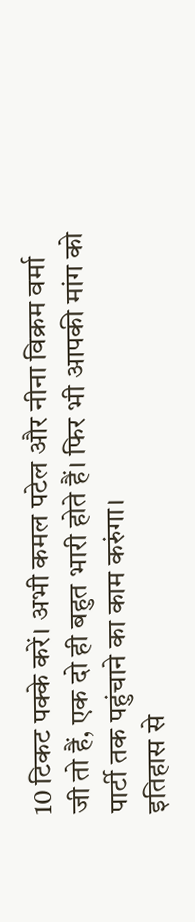10 टिकट पक्के करें। अभी कमल पटेल और नीना विक्रम वर्मा जी तो हैं, एक दो ही बहुत भारी होते हैं। फिर भी आपकी मांग को पार्टी तक पहुंचाने का काम करुंगा।
इतिहास से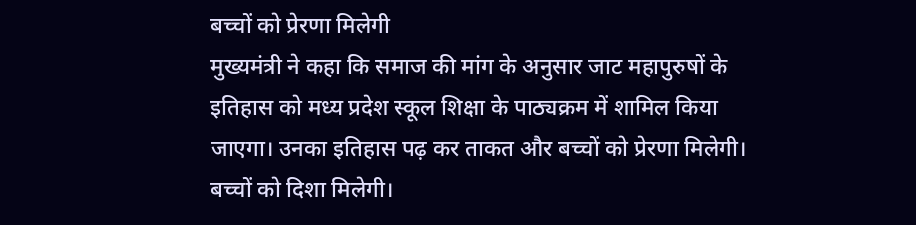बच्चों को प्रेरणा मिलेगी
मुख्यमंत्री ने कहा कि समाज की मांग के अनुसार जाट महापुरुषों के इतिहास को मध्य प्रदेश स्कूल शिक्षा के पाठ्यक्रम में शामिल किया जाएगा। उनका इतिहास पढ़ कर ताकत और बच्चों को प्रेरणा मिलेगी। बच्चों को दिशा मिलेगी।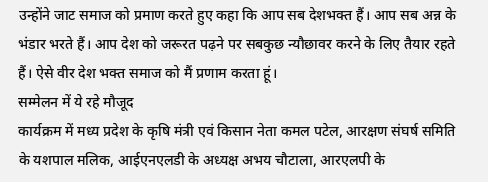उन्होंने जाट समाज को प्रमाण करते हुए कहा कि आप सब देशभक्त हैं। आप सब अन्न के भंडार भरते हैं। आप देश को जरूरत पढ़ने पर सबकुछ न्यौछावर करने के लिए तैयार रहते हैं। ऐसे वीर देश भक्त समाज को मैं प्रणाम करता हूं।
सम्मेलन में ये रहे मौजूद
कार्यक्रम में मध्य प्रदेश के कृषि मंत्री एवं किसान नेता कमल पटेल, आरक्षण संघर्ष समिति के यशपाल मलिक, आईएनएलडी के अध्यक्ष अभय चौटाला, आरएलपी के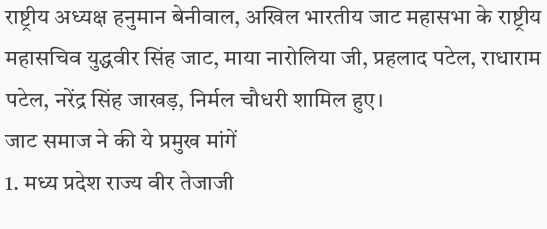राष्ट्रीय अध्यक्ष हनुमान बेनीवाल, अखिल भारतीय जाट महासभा के राष्ट्रीय महासचिव युद्धवीर सिंह जाट, माया नारोलिया जी, प्रहलाद पटेल, राधाराम पटेल, नरेंद्र सिंह जाखड़, निर्मल चौधरी शामिल हुए।
जाट समाज ने की ये प्रमुख मांगें
1. मध्य प्रदेश राज्य वीर तेजाजी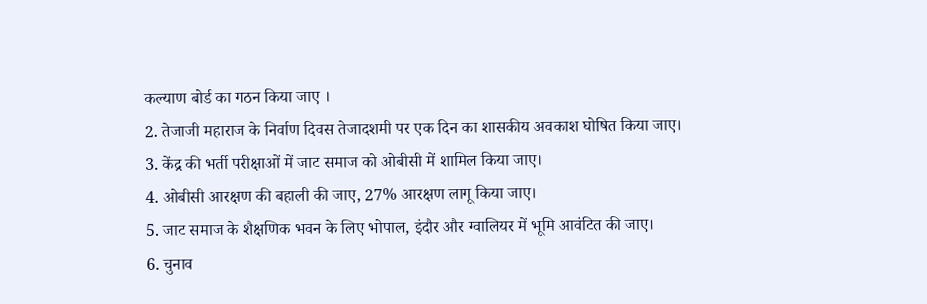कल्याण बोर्ड का गठन किया जाए ।
2. तेजाजी महाराज के निर्वाण दिवस तेजादशमी पर एक दिन का शासकीय अवकाश घोषित किया जाए।
3. केंद्र की भर्ती परीक्षाओं में जाट समाज को ओबीसी में शामिल किया जाए।
4. ओबीसी आरक्षण की बहाली की जाए, 27% आरक्षण लागू किया जाए।
5. जाट समाज के शैक्षणिक भवन के लिए भोपाल, इंदौर और ग्वालियर में भूमि आवंटित की जाए।
6. चुनाव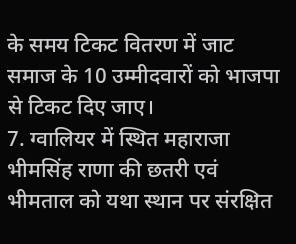के समय टिकट वितरण में जाट समाज के 10 उम्मीदवारों को भाजपा से टिकट दिए जाए।
7. ग्वालियर में स्थित महाराजा भीमसिंह राणा की छतरी एवं भीमताल को यथा स्थान पर संरक्षित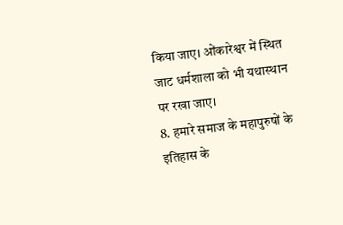किया जाए। ओंकारेश्वर में स्थित जाट धर्मशाला को भी यथास्थान पर रखा जाए।
8. हमारे समाज के महापुरुषों के इतिहास के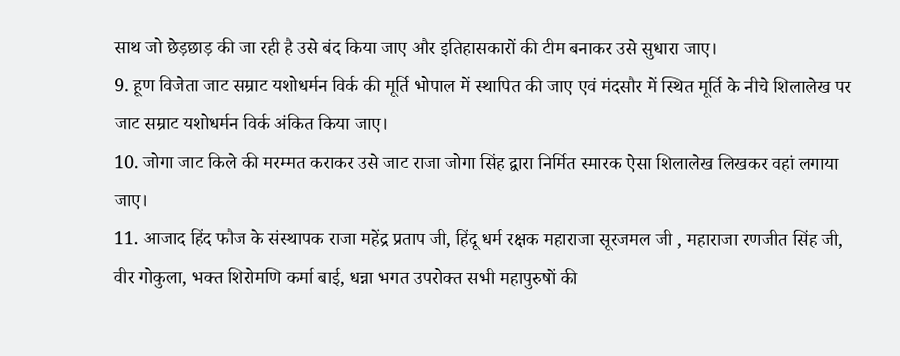साथ जो छेड़छाड़ की जा रही है उसे बंद किया जाए और इतिहासकारों की टीम बनाकर उसे सुधारा जाए।
9. हूण विजेता जाट सम्राट यशोधर्मन विर्क की मूर्ति भोपाल में स्थापित की जाए एवं मंदसौर में स्थित मूर्ति के नीचे शिलालेख पर जाट सम्राट यशोधर्मन विर्क अंकित किया जाए।
10. जोगा जाट किले की मरम्मत कराकर उसे जाट राजा जोगा सिंह द्वारा निर्मित स्मारक ऐसा शिलालेख लिखकर वहां लगाया जाए।
11. आजाद हिंद फौज के संस्थापक राजा महेंद्र प्रताप जी, हिंदू धर्म रक्षक महाराजा सूरजमल जी , महाराजा रणजीत सिंह जी, वीर गोकुला, भक्त शिरोमणि कर्मा बाई, धन्ना भगत उपरोक्त सभी महापुरुषों की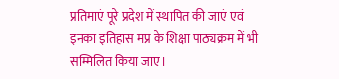प्रतिमाएं पूरे प्रदेश में स्थापित की जाएं एवं इनका इतिहास मप्र के शिक्षा पाठ्यक्रम में भी सम्मिलित किया जाए।